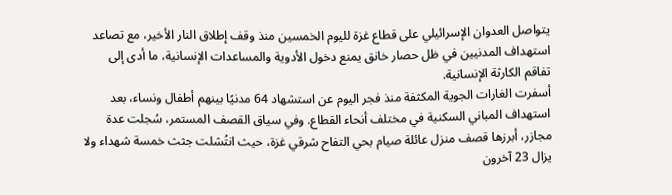يتواصل العدوان الإسرائيلي على قطاع غزة لليوم الخمسين منذ وقف إطلاق النار الأخير، مع تصاعد استهداف المدنيين في ظل حصار خانق يمنع دخول الأدوية والمساعدات الإنسانية، ما أدى إلى تفاقم الكارثة الإنسانية.
أسفرت الغارات الجوية المكثفة منذ فجر اليوم عن استشهاد 64 مدنيًا بينهم أطفال ونساء، بعد استهداف المباني السكنية في مختلف أنحاء القطاع. وفي سياق القصف المستمر، سُجلت عدة مجازر، أبرزها قصف منزل عائلة صيام بحي التفاح شرقي غزة، حيث انتُشلت جثث خمسة شهداء ولا يزال 23 آخرون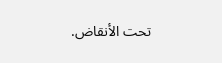تحت الأنقاض.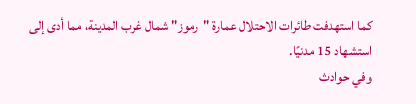كما استهدفت طائرات الاحتلال عمارة "رموز" شمال غرب المدينة، مما أدى إلى استشهاد 15 مدنيًا.
وفي حوادث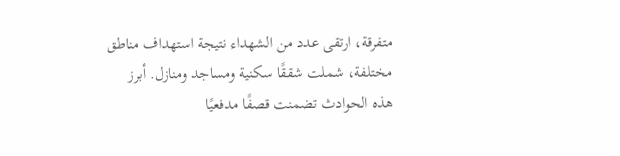متفرقة، ارتقى عدد من الشهداء نتيجة استهداف مناطق مختلفة، شملت شققًا سكنية ومساجد ومنازل. أبرز هذه الحوادث تضمنت قصفًا مدفعيًا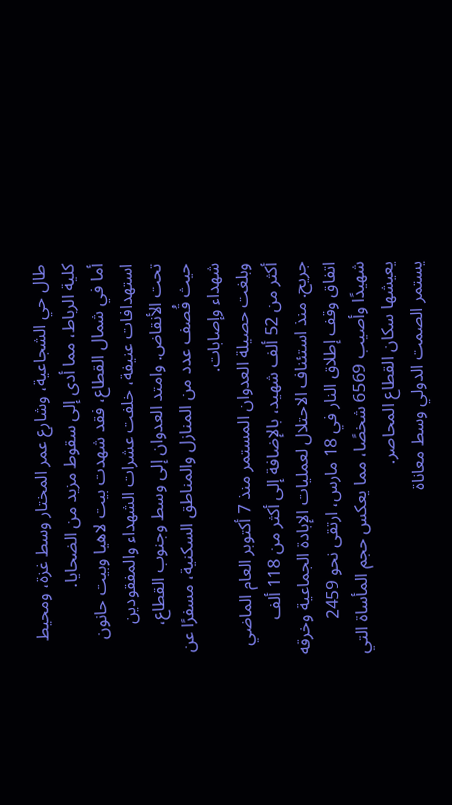طال حي الشجاعية، وشارع عمر المختار وسط غزة، ومحيط كلية الرباط، مما أدى إلى سقوط مزيد من الضحايا.
أما في شمال القطاع، فقد شهدت بيت لاهيا وبيت حانون استهدافات عنيفة، خلفت عشرات الشهداء والمفقودين تحت الأنقاض. وامتد العدوان إلى وسط وجنوب القطاع، حيث قُصف عدد من المنازل والمناطق السكنية، مسفرًا عن شهداء وإصابات.
وبلغت حصيلة العدوان المستمر منذ 7 أكتوبر العام الماضي أكثر من 52 ألف شهيد، بالإضافة إلى أكثر من 118 ألف جريح. منذ استئناف الاحتلال لعمليات الإبادة الجماعية وخرقه اتفاق وقف إطلاق النار في 18 مارس، ارتقى نحو 2459 شهيدًا وأصيب 6569 شخصًا، مما يعكس حجم المأساة التي يعيشها سكان القطاع المحاصر.
يستمر الصمت الدولي وسط معاناة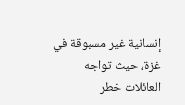إنسانية غير مسبوقة في غزة، حيث تواجه العائلات خطر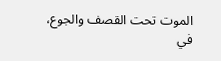الموت تحت القصف والجوع، في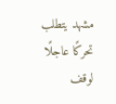مشهد يتطلب تحركًا عاجلًا لوقف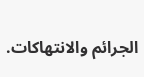الجرائم والانتهاكات.